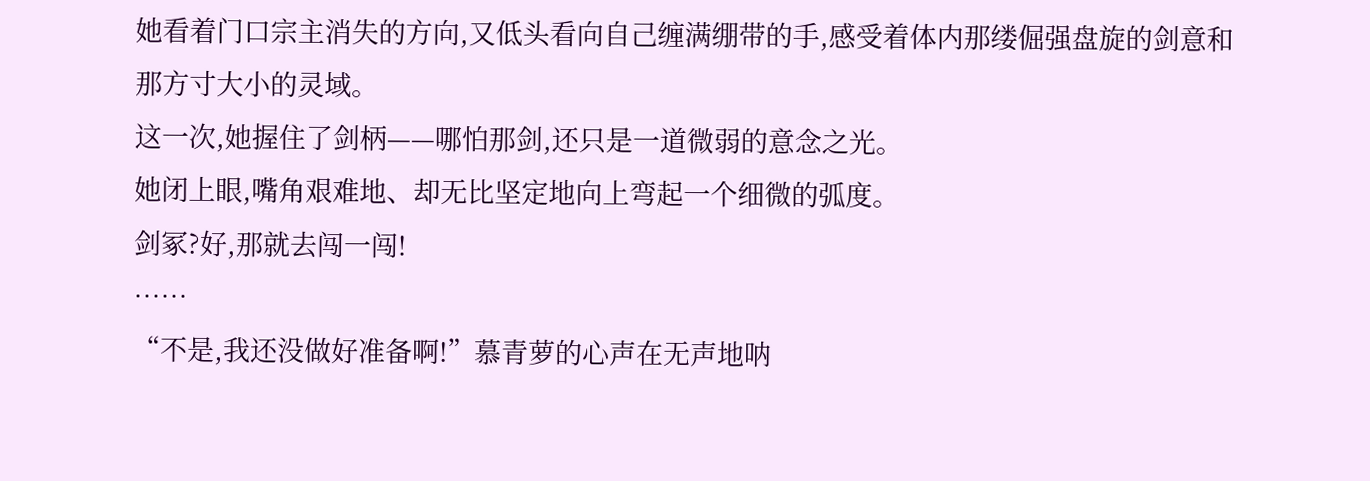她看着门口宗主消失的方向,又低头看向自己缠满绷带的手,感受着体内那缕倔强盘旋的剑意和那方寸大小的灵域。
这一次,她握住了剑柄——哪怕那剑,还只是一道微弱的意念之光。
她闭上眼,嘴角艰难地、却无比坚定地向上弯起一个细微的弧度。
剑冢?好,那就去闯一闯!
……
“不是,我还没做好准备啊!”慕青萝的心声在无声地呐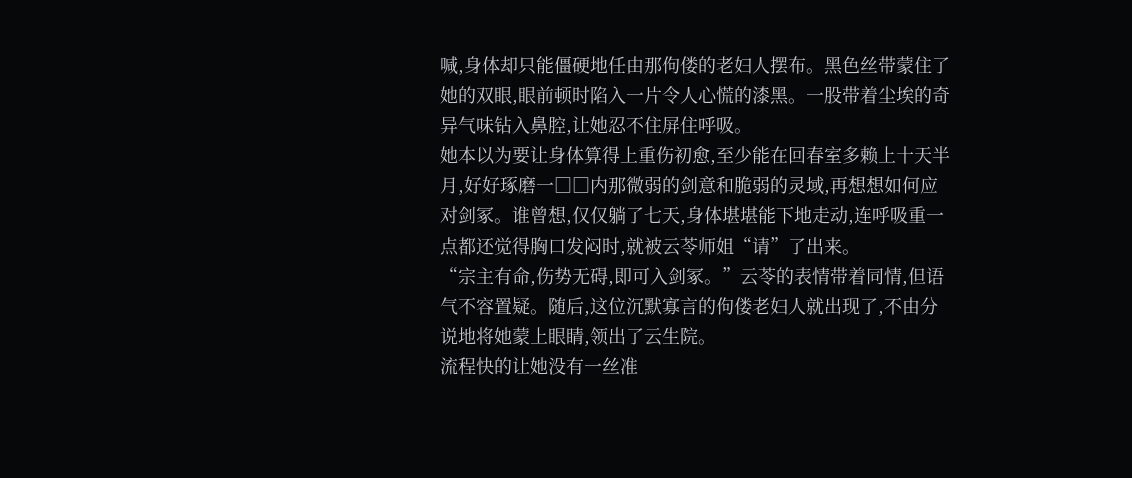喊,身体却只能僵硬地任由那佝偻的老妇人摆布。黑色丝带蒙住了她的双眼,眼前顿时陷入一片令人心慌的漆黑。一股带着尘埃的奇异气味钻入鼻腔,让她忍不住屏住呼吸。
她本以为要让身体算得上重伤初愈,至少能在回春室多赖上十天半月,好好琢磨一□□内那微弱的剑意和脆弱的灵域,再想想如何应对剑冢。谁曾想,仅仅躺了七天,身体堪堪能下地走动,连呼吸重一点都还觉得胸口发闷时,就被云苓师姐“请”了出来。
“宗主有命,伤势无碍,即可入剑冢。”云苓的表情带着同情,但语气不容置疑。随后,这位沉默寡言的佝偻老妇人就出现了,不由分说地将她蒙上眼睛,领出了云生院。
流程快的让她没有一丝准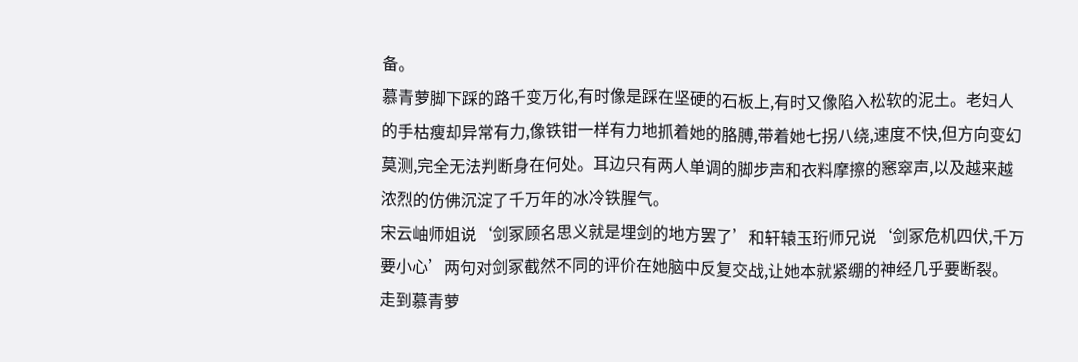备。
慕青萝脚下踩的路千变万化,有时像是踩在坚硬的石板上,有时又像陷入松软的泥土。老妇人的手枯瘦却异常有力,像铁钳一样有力地抓着她的胳膊,带着她七拐八绕,速度不快,但方向变幻莫测,完全无法判断身在何处。耳边只有两人单调的脚步声和衣料摩擦的窸窣声,以及越来越浓烈的仿佛沉淀了千万年的冰冷铁腥气。
宋云岫师姐说‘剑冢顾名思义就是埋剑的地方罢了’和轩辕玉珩师兄说‘剑冢危机四伏,千万要小心’两句对剑冢截然不同的评价在她脑中反复交战,让她本就紧绷的神经几乎要断裂。
走到慕青萝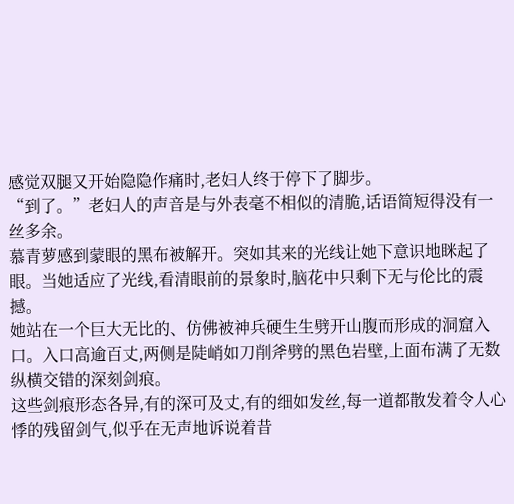感觉双腿又开始隐隐作痛时,老妇人终于停下了脚步。
“到了。”老妇人的声音是与外表毫不相似的清脆,话语简短得没有一丝多余。
慕青萝感到蒙眼的黑布被解开。突如其来的光线让她下意识地眯起了眼。当她适应了光线,看清眼前的景象时,脑花中只剩下无与伦比的震撼。
她站在一个巨大无比的、仿佛被神兵硬生生劈开山腹而形成的洞窟入口。入口高逾百丈,两侧是陡峭如刀削斧劈的黑色岩壁,上面布满了无数纵横交错的深刻剑痕。
这些剑痕形态各异,有的深可及丈,有的细如发丝,每一道都散发着令人心悸的残留剑气,似乎在无声地诉说着昔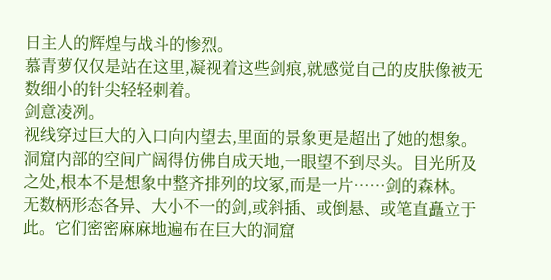日主人的辉煌与战斗的惨烈。
慕青萝仅仅是站在这里,凝视着这些剑痕,就感觉自己的皮肤像被无数细小的针尖轻轻刺着。
剑意凌冽。
视线穿过巨大的入口向内望去,里面的景象更是超出了她的想象。
洞窟内部的空间广阔得仿佛自成天地,一眼望不到尽头。目光所及之处,根本不是想象中整齐排列的坟冢,而是一片……剑的森林。
无数柄形态各异、大小不一的剑,或斜插、或倒悬、或笔直矗立于此。它们密密麻麻地遍布在巨大的洞窟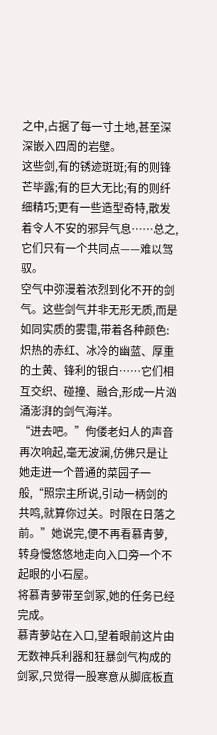之中,占据了每一寸土地,甚至深深嵌入四周的岩壁。
这些剑,有的锈迹斑斑;有的则锋芒毕露;有的巨大无比;有的则纤细精巧;更有一些造型奇特,散发着令人不安的邪异气息……总之,它们只有一个共同点——难以驾驭。
空气中弥漫着浓烈到化不开的剑气。这些剑气并非无形无质,而是如同实质的雾霭,带着各种颜色:炽热的赤红、冰冷的幽蓝、厚重的土黄、锋利的银白……它们相互交织、碰撞、融合,形成一片汹涌澎湃的剑气海洋。
“进去吧。”佝偻老妇人的声音再次响起,毫无波澜,仿佛只是让她走进一个普通的菜园子一般,“照宗主所说,引动一柄剑的共鸣,就算你过关。时限在日落之前。”她说完,便不再看慕青萝,转身慢悠悠地走向入口旁一个不起眼的小石屋。
将慕青萝带至剑冢,她的任务已经完成。
慕青萝站在入口,望着眼前这片由无数神兵利器和狂暴剑气构成的剑冢,只觉得一股寒意从脚底板直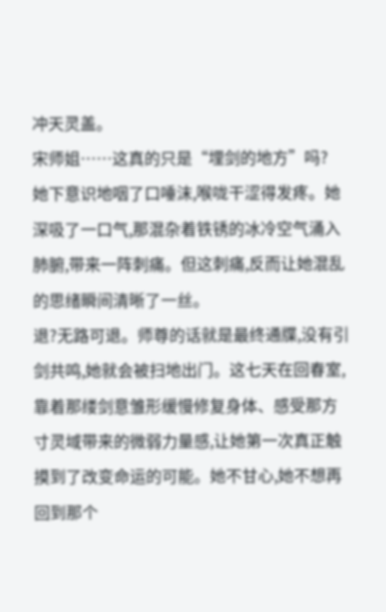冲天灵盖。
宋师姐……这真的只是“埋剑的地方”吗?
她下意识地咽了口唾沫,喉咙干涩得发疼。她深吸了一口气,那混杂着铁锈的冰冷空气涌入肺腑,带来一阵刺痛。但这刺痛,反而让她混乱的思绪瞬间清晰了一丝。
退?无路可退。师尊的话就是最终通牒,没有引剑共鸣,她就会被扫地出门。这七天在回春室,靠着那缕剑意雏形缓慢修复身体、感受那方寸灵域带来的微弱力量感,让她第一次真正触摸到了改变命运的可能。她不甘心,她不想再回到那个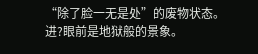“除了脸一无是处”的废物状态。
进?眼前是地狱般的景象。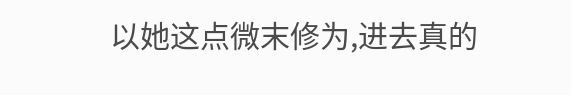以她这点微末修为,进去真的